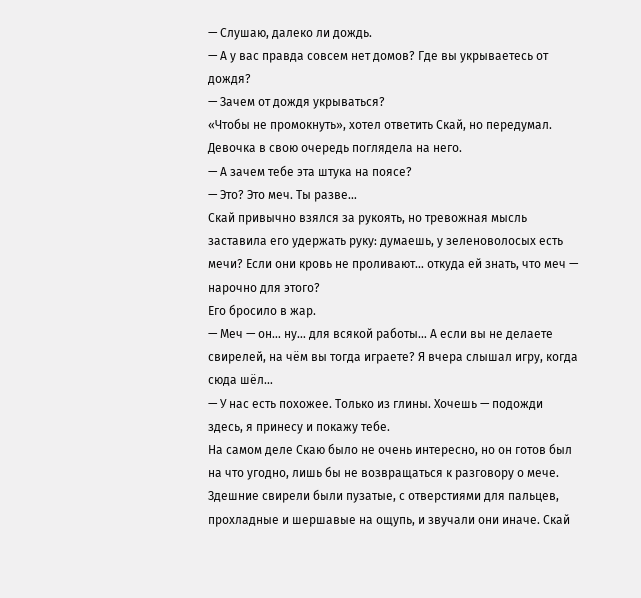— Слушаю, далеко ли дождь.
— А у вас правда совсем нет домов? Где вы укрываетесь от дождя?
— Зачем от дождя укрываться?
«Чтобы не промокнуть», хотел ответить Скай, но передумал.
Девочка в свою очередь поглядела на него.
— А зачем тебе эта штука на поясе?
— Это? Это меч. Ты разве…
Скай привычно взялся за рукоять, но тревожная мысль заставила его удержать руку: думаешь, у зеленоволосых есть мечи? Если они кровь не проливают… откуда ей знать, что меч — нарочно для этого?
Его бросило в жар.
— Меч — он… ну… для всякой работы… А если вы не делаете свирелей, на чём вы тогда играете? Я вчера слышал игру, когда сюда шёл…
— У нас есть похожее. Только из глины. Хочешь — подожди здесь, я принесу и покажу тебе.
На самом деле Скаю было не очень интересно, но он готов был на что угодно, лишь бы не возвращаться к разговору о мече.
Здешние свирели были пузатые, с отверстиями для пальцев, прохладные и шершавые на ощупь, и звучали они иначе. Скай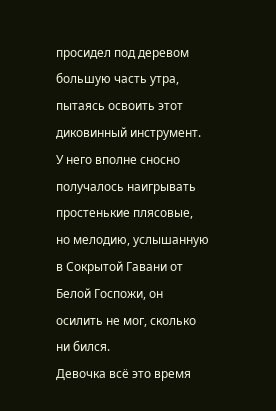просидел под деревом большую часть утра, пытаясь освоить этот диковинный инструмент. У него вполне сносно получалось наигрывать простенькие плясовые, но мелодию, услышанную в Сокрытой Гавани от Белой Госпожи, он осилить не мог, сколько ни бился.
Девочка всё это время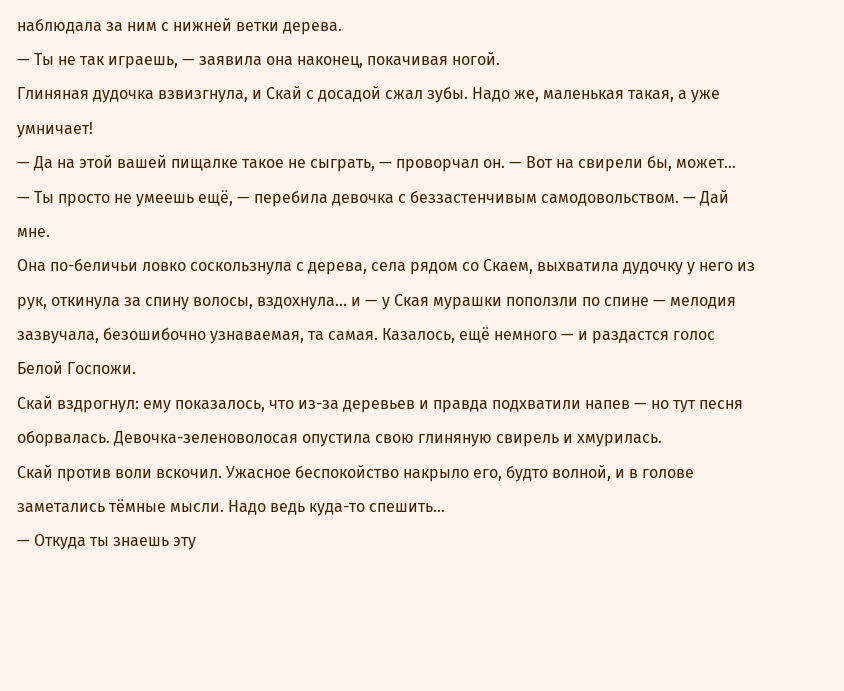наблюдала за ним с нижней ветки дерева.
— Ты не так играешь, — заявила она наконец, покачивая ногой.
Глиняная дудочка взвизгнула, и Скай с досадой сжал зубы. Надо же, маленькая такая, а уже умничает!
— Да на этой вашей пищалке такое не сыграть, — проворчал он. — Вот на свирели бы, может…
— Ты просто не умеешь ещё, — перебила девочка с беззастенчивым самодовольством. — Дай мне.
Она по-беличьи ловко соскользнула с дерева, села рядом со Скаем, выхватила дудочку у него из рук, откинула за спину волосы, вздохнула… и — у Ская мурашки поползли по спине — мелодия зазвучала, безошибочно узнаваемая, та самая. Казалось, ещё немного — и раздастся голос Белой Госпожи.
Скай вздрогнул: ему показалось, что из-за деревьев и правда подхватили напев — но тут песня оборвалась. Девочка-зеленоволосая опустила свою глиняную свирель и хмурилась.
Скай против воли вскочил. Ужасное беспокойство накрыло его, будто волной, и в голове заметались тёмные мысли. Надо ведь куда-то спешить…
— Откуда ты знаешь эту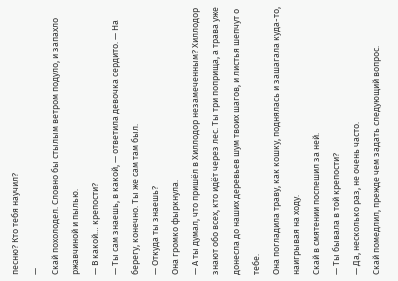песню? Кто тебя научил?
—
Скай похолодел. Словно бы стылым ветром подуло, и запахло ржавчиной и пылью.
— В какой… крепости?
— Ты сам знаешь, в какой, — ответила девочка сердито. — На берегу, конечно. Ты же сам там был.
— Откуда ты знаешь?
Она громко фыркнула.
— А ты думал, что пришёл в Хиллодор незамеченным? Хиллодор знают обо всех, кто идёт через лес. Ты три поприща, а трава уже донесла до наших деревьев шум твоих шагов, и листья шепчут о тебе.
Она погладила траву, как кошку, поднялась и зашагала куда-то, наигрывая на ходу.
Скай в смятении поспешил за ней.
— Ты бывала в той крепости?
— Да, несколько раз, не очень часто.
Скай помедлил, прежде чем задать следующий вопрос.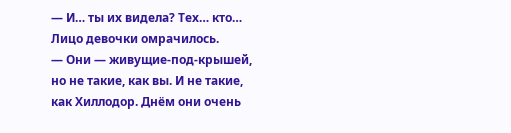— И… ты их видела? Тех… кто…
Лицо девочки омрачилось.
— Они — живущие-под-крышей, но не такие, как вы. И не такие, как Хиллодор. Днём они очень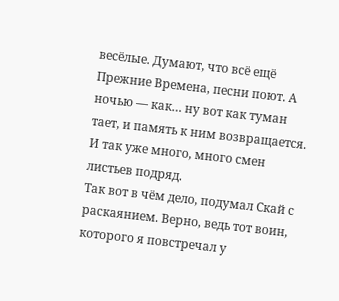весёлые. Думают, что всё ещё Прежние Времена, песни поют. А ночью — как… ну вот как туман тает, и память к ним возвращается. И так уже много, много смен листьев подряд.
Так вот в чём дело, подумал Скай с раскаянием. Верно, ведь тот воин, которого я повстречал у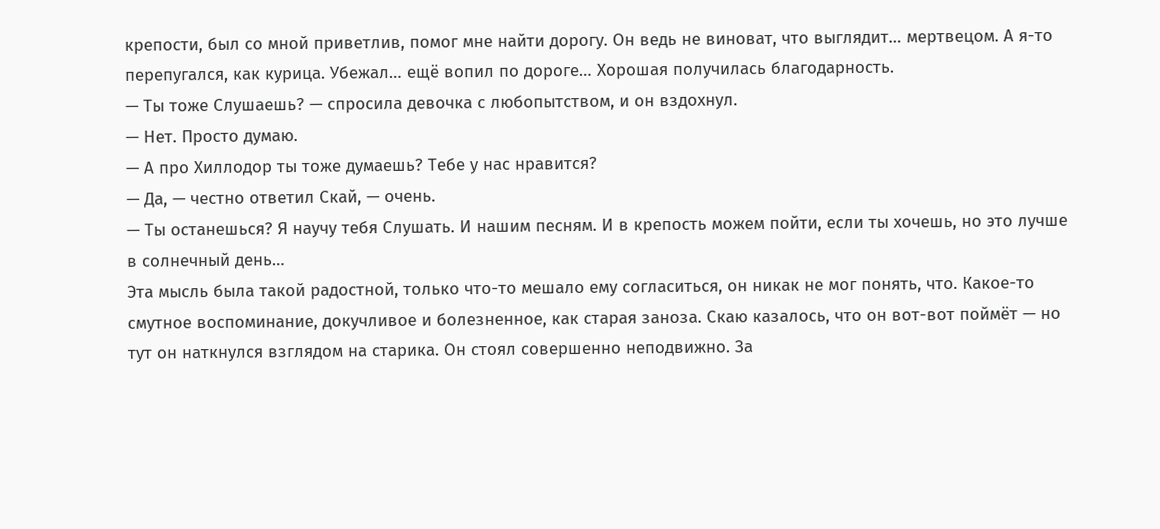крепости, был со мной приветлив, помог мне найти дорогу. Он ведь не виноват, что выглядит… мертвецом. А я-то перепугался, как курица. Убежал… ещё вопил по дороге… Хорошая получилась благодарность.
— Ты тоже Слушаешь? — спросила девочка с любопытством, и он вздохнул.
— Нет. Просто думаю.
— А про Хиллодор ты тоже думаешь? Тебе у нас нравится?
— Да, — честно ответил Скай, — очень.
— Ты останешься? Я научу тебя Слушать. И нашим песням. И в крепость можем пойти, если ты хочешь, но это лучше в солнечный день…
Эта мысль была такой радостной, только что-то мешало ему согласиться, он никак не мог понять, что. Какое-то смутное воспоминание, докучливое и болезненное, как старая заноза. Скаю казалось, что он вот-вот поймёт — но тут он наткнулся взглядом на старика. Он стоял совершенно неподвижно. За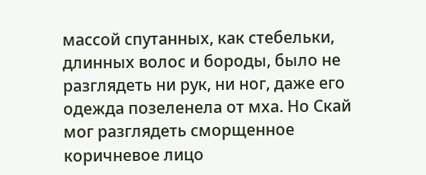массой спутанных, как стебельки, длинных волос и бороды, было не разглядеть ни рук, ни ног, даже его одежда позеленела от мха. Но Скай мог разглядеть сморщенное коричневое лицо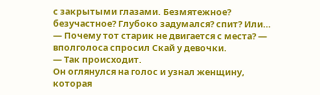с закрытыми глазами. Безмятежное? безучастное? Глубоко задумался? спит? Или…
— Почему тот старик не двигается с места? — вполголоса спросил Скай у девочки.
— Так происходит.
Он оглянулся на голос и узнал женщину, которая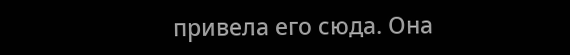привела его сюда. Она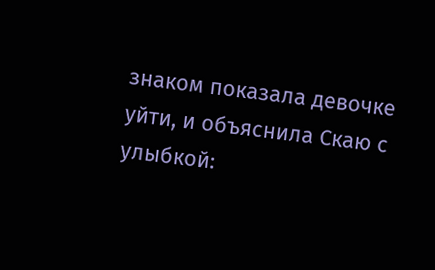знаком показала девочке уйти, и объяснила Скаю с улыбкой: